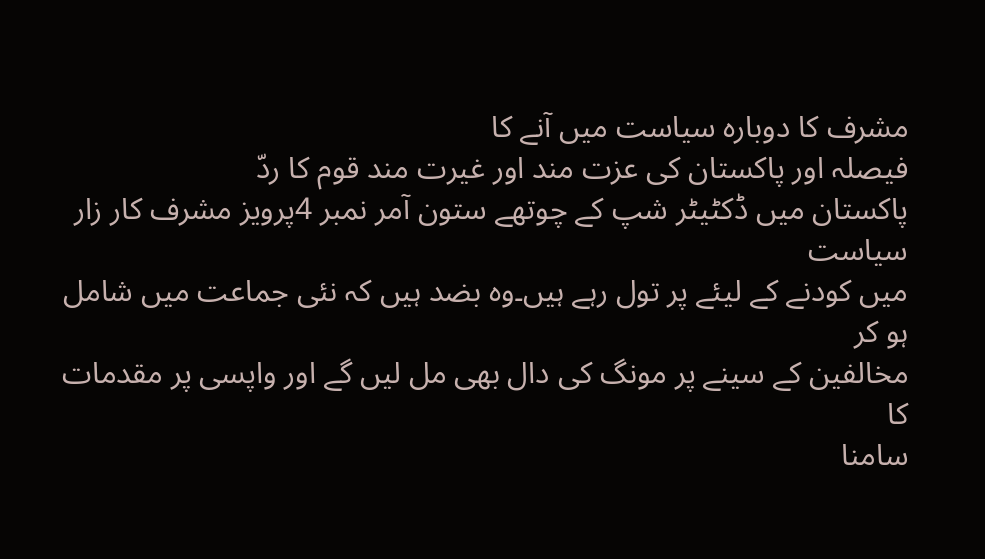مشرف کا دوبارہ سیاست میں آنے کا
فیصلہ اور پاکستان کی عزت مند اور غیرت مند قوم کا ردّ
پاکستان میں ڈکٹیٹر شپ کے چوتھے ستون آمر نمبر 4پرویز مشرف کار زار سیاست
میں کودنے کے لیئے پر تول رہے ہیں۔وہ بضد ہیں کہ نئی جماعت میں شامل ہو کر
مخالفین کے سینے پر مونگ کی دال بھی مل لیں گے اور واپسی پر مقدمات کا
سامنا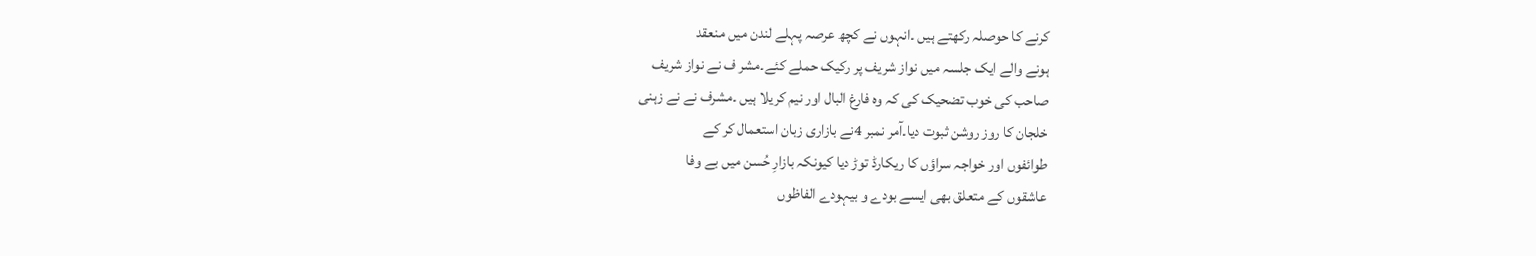کرنے کا حوصلہ رکھتے ہیں ۔انہوں نے کچھ عرصہ پہلے لندن میں منعقد
ہونے والے ایک جلسہ میں نواز شریف پر رکیک حملے کئے۔مشر ف نے نواز شریف
صاحب کی خوب تضحیک کی کہ وہ فارغ البال اور نیم کریلا ہیں ۔مشرف نے نے زہنی
خلجان کا روز روشن ثبوت دیا۔آمر نمبر 4نے بازاری زبان استعمال کر کے
طوائفوں اور خواجہ سراؤں کا ریکارڈ توڑ دیا کیونکہ بازارِ حُسن میں بے وفا
عاشقوں کے متعلق بھی ایسے بودے و بیہودے الفاظوں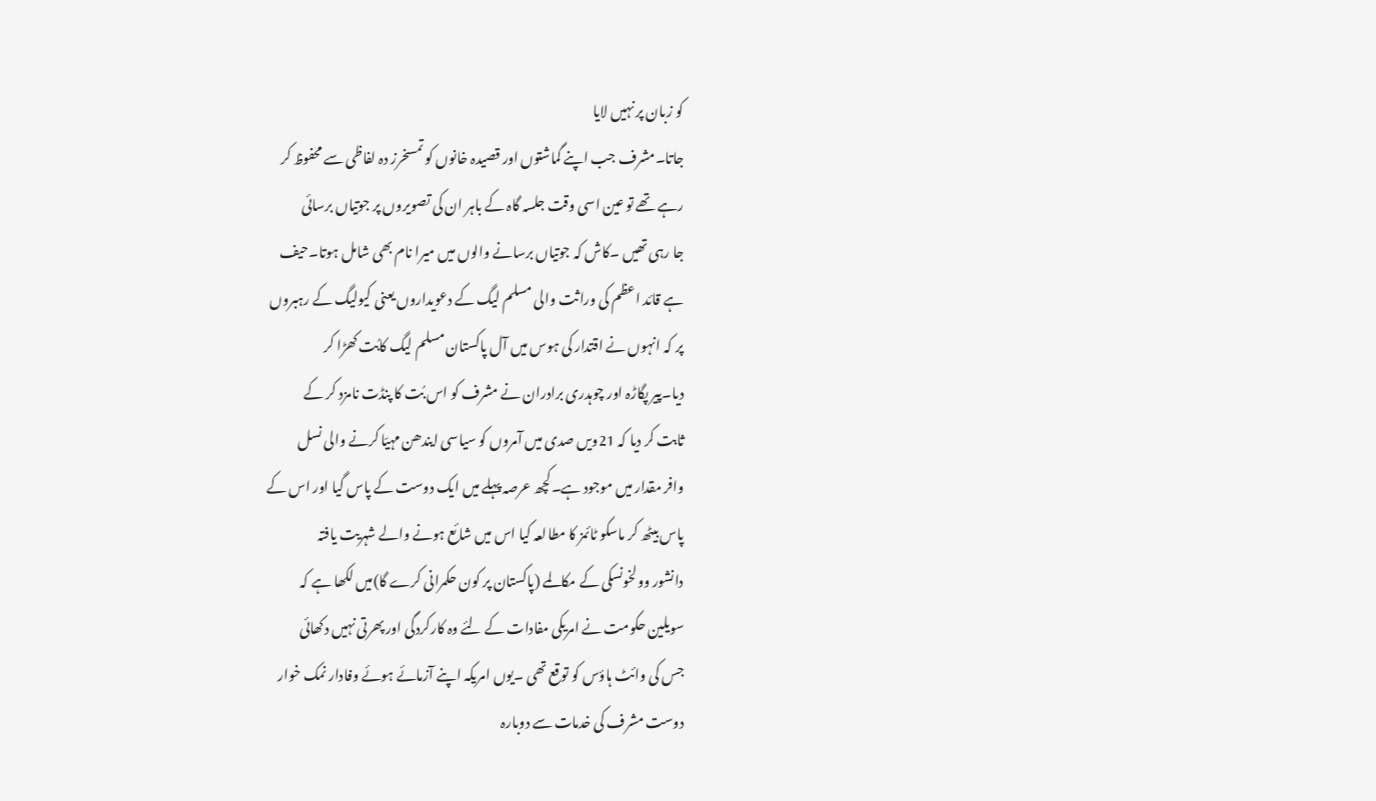کو زبان پر نہیں لایا
جاتا۔مشرف جب اپنے گماشتوں اور قصیدہ خانوں کو تمسخرز دہ لفاظی سے محفوظ کر
رہے تھے تو عین اسی وقت جلسہ گاہ کے باہر ان کی تصویروں پر جوتیاں برسائی
جا رہی تھیں ۔کاش کہ جوتیاں برسانے والوں میں میرا نام بھی شامل ہوتا۔حیف
ہے قائد اعظم کی وراثت والی مسلم لیگ کے دعویداروں یعنی کیولیگ کے رہبروں
پر کہ انہوں نے اقتدار کی ہوس میں آل پاکستان مسلم لیگ کابُت کھڑا کر
دیا۔پیر پگاڑہ اور چوہدری برادران نے مشرف کو اس بُت کا پنڈت نامزد کر کے
ثابت کر دیا کہ 21ویں صدی میں آمروں کو سیاسی ایندھن مہیّا کرنے والی نسل
وافر مقدار میں موجود ہے۔کچھ عرصہ پہلے میں ایک دوست کے پاس گیا اور اس کے
پاس بیٹھ کر ماسکو ٹائمز کا مطالعہ کیا اس میں شائع ہونے والے شہریت یافتہ
دانشور وولخونسکی کے مکالمے (پاکستان پر کون حکمرانی کرے گا)میں لکھا ہے کہ
سویلین حکومت نے امریکی مفادات کے لئے وہ کارکردگی اور پھرتی نہیں دکھائی
جس کی وائٹ ہاؤس کو توقع تھی ۔یوں امریکہ اپنے آزمائے ہوئے وفادار نمک خوار
دوست مشرف کی خدمات سے دوبارہ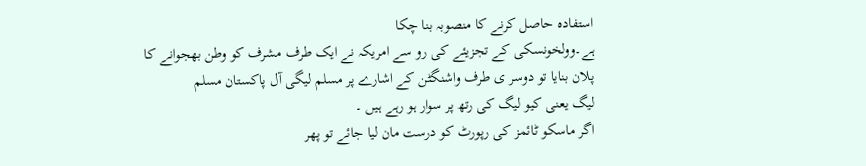استفادہ حاصل کرنے کا منصوبہ بنا چکا
ہے۔وولخونسکی کے تجزیئے کی رو سے امریکہ نے ایک طرف مشرف کو وطن بھجوانے کا
پلان بنایا تو دوسر ی طرف واشنگٹن کے اشارے پر مسلم لیگی آل پاکستان مسلم
لیگ یعنی کیو لیگ کی رتھ پر سوار ہو رہے ہیں ۔
اگر ماسکو ٹائمز کی رپورٹ کو درست مان لیا جائے تو پھر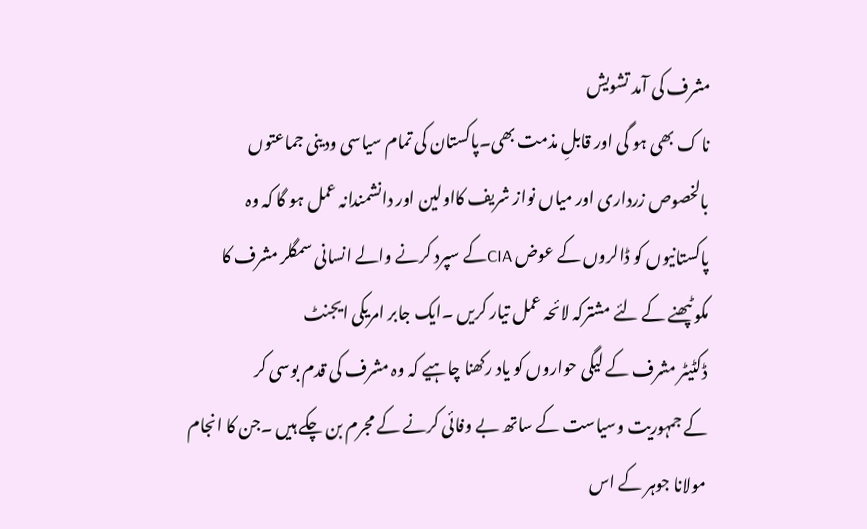مشرف کی آمد تشویش
نا ک بھی ہو گی اور قابلِ مذمت بھی۔پاکستان کی تمام سیاسی ودینی جماعتوں
بالخصوص زرداری اور میاں نواز شریف کااولین اور دانشمندانہ عمل ہو گا کہ وہ
پاکستانیوں کو ڈالروں کے عوض CIAکے سپرد کرنے والے انسانی سمگلر مشرف کا
مکو ٹپھنے کے لئے مشترکہ لائحہ عمل تیار کریں ۔ایک جابر امریکی ایجنٹ
ڈکٹیٹر مشرف کے لیگی حواروں کو یاد رکھنا چاہیے کہ وہ مشرف کی قدم بوسی کر
کے جمہوریت وسیاست کے ساتھ بے وفائی کرنے کے مجرم بن چکے ہیں ۔جن کا انجام
مولانا جوہر کے اس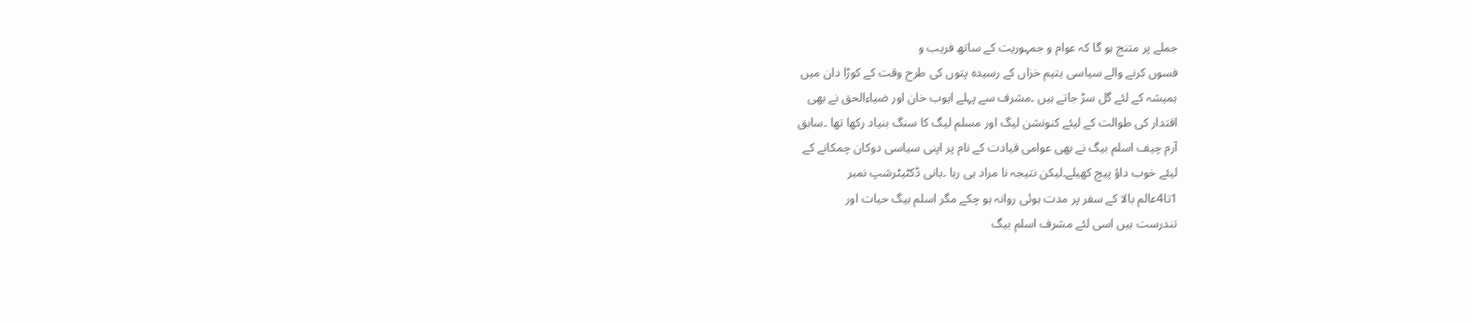جملے پر متنج ہو گا کہ عوام و جمہوریت کے ساتھ فریب و
فسوں کرنے والے سیاسی یتیم خزاں کے رسیدہ پتوں کی طرح وقت کے کوڑا دان میں
ہمیشہ کے لئے گل سڑ جاتے ہیں ۔مشرف سے پہلے ایوب خان اور ضیاءالحق نے بھی
اقتدار کی طوالت کے لیئے کنونشن لیگ اور مسلم لیگ کا سنگ بنیاد رکھا تھا ۔سابق
آرم چیف اسلم بیگ نے بھی عوامی قیادت کے نام پر اپنی سیاسی دوکان چمکانے کے
لیئے خوب داؤ پیچ کھیلے۔لیکن نتیجہ نا مراد ہی رہا ۔بانی ڈکٹیٹرشپ نمبر
1تا4عالم بالا کے سفر پر مدت ہوئی روانہ ہو چکے مگر اسلم بیگ حیات اور
تندرست ہیں اسی لئے مشرف اسلم بیگ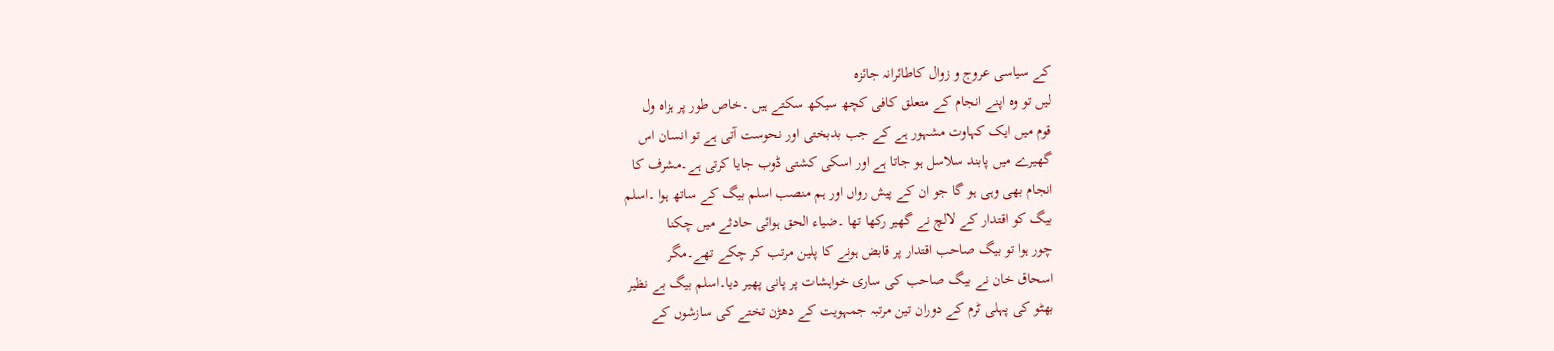کے سیاسی عروج و زوال کاطائرانہ جائزہ
لیں تو وہ اپنے انجام کے متعلق کافی کچھ سیکھ سکتے ہیں ۔خاص طور پر ہزاہ ول
قوم میں ایک کہاوت مشہور ہے کے جب بدبختی اور نحوست آتی ہے تو انسان اس
گھیرے میں پابند سلاسل ہو جاتا ہے اور اسکی کشتی ڈوب جایا کرتی ہے۔مشرف کا
انجام بھی وہی ہو گا جو ان کے پیش رواں اور ہم منصب اسلم بیگ کے ساتھ ہوا ۔اسلم
بیگ کو اقتدار کے لالچ نے گھیر رکھا تھا ۔ضیاء الحق ہوائی حادثے میں چکنا
چور ہوا تو بیگ صاحب اقتدار پر قابض ہونے کا پلین مرتب کر چکے تھے۔مگر
اسحاق خان نے بیگ صاحب کی ساری خواہشات پر پانی پھیر دیا۔اسلم بیگ بے نظیر
بھٹو کی پہلی ٹرم کے دوران تین مرتبہ جمہویت کے دھڑن تختے کی سازشوں کے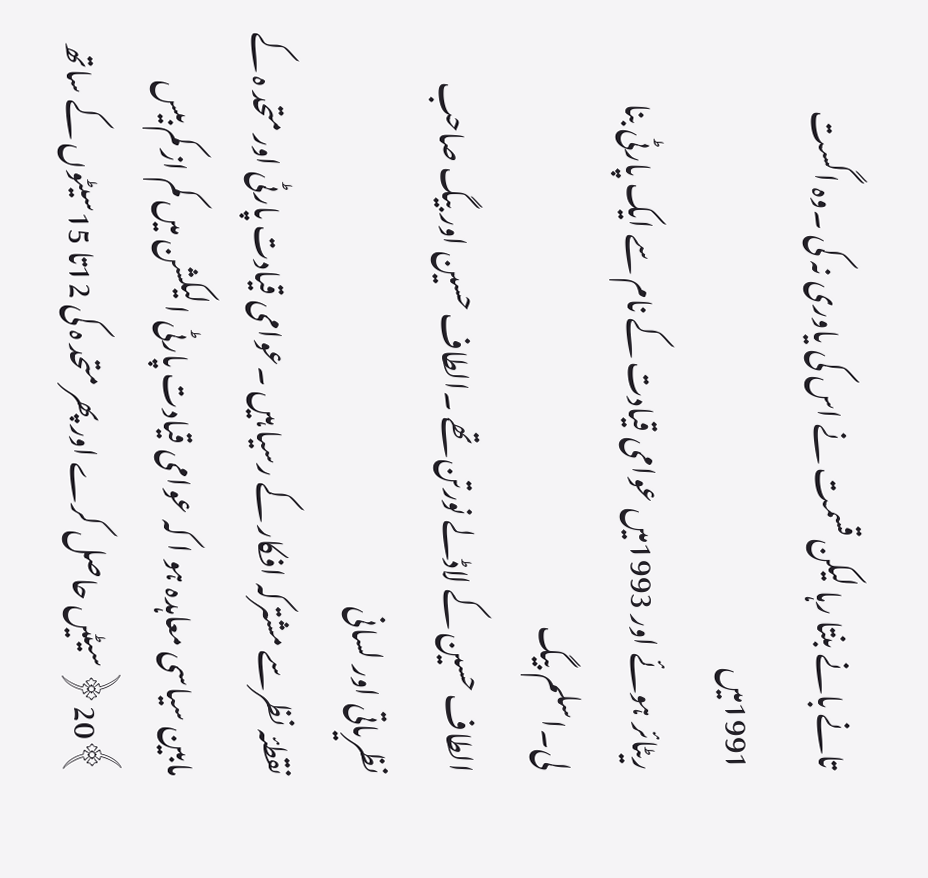تانے بانے بنتا رہا لیکن قسمت نے اس کی یاوری نہ کی ۔وہ اگست 1991میں
ریٹائر ہوئے اور 1993میں عوامی قیادت کے نام سے ایک پارٹی بنا لی۔اسلم بیگ
الطاف حسین کے لاڈلے نورتن تھے ۔الطاف حسین اور بیگ صاحب نظریاتی اور لسانی
نقطئہ نظرسے مشترکہ افکار کے رسیا ہیں ۔عوامی قیادت پارٹی اور متحد ہ کے
مابین سیاسی معاہدہ ہو ا کہ عوامی قیادت پارٹی الیکشن میں کم از کم بیس
﴾20﴿سیٹیں حاصل کرے اور پھر متحد ہ کی 12تا 15سیٹوں کے ساتھ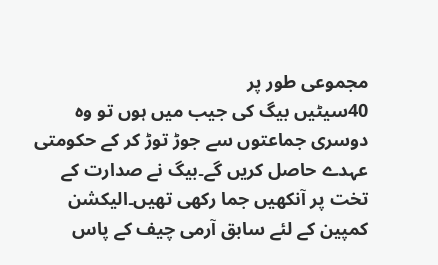مجموعی طور پر
40سیٹیں بیگ کی جیب میں ہوں تو وہ دوسری جماعتوں سے جوڑ توڑ کر کے حکومتی
عہدے حاصل کریں گے۔بیگ نے صدارت کے تخت پر آنکھیں جما رکھی تھیں۔الیکشن
کمپین کے لئے سابق آرمی چیف کے پاس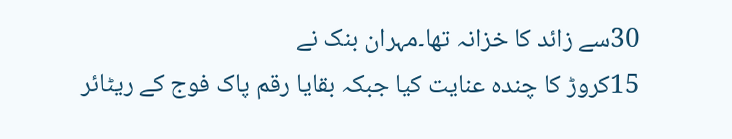30سے زائد کا خزانہ تھا۔مہران بنک نے
15کروڑ کا چندہ عنایت کیا جبکہ بقایا رقم پاک فوج کے ریٹائر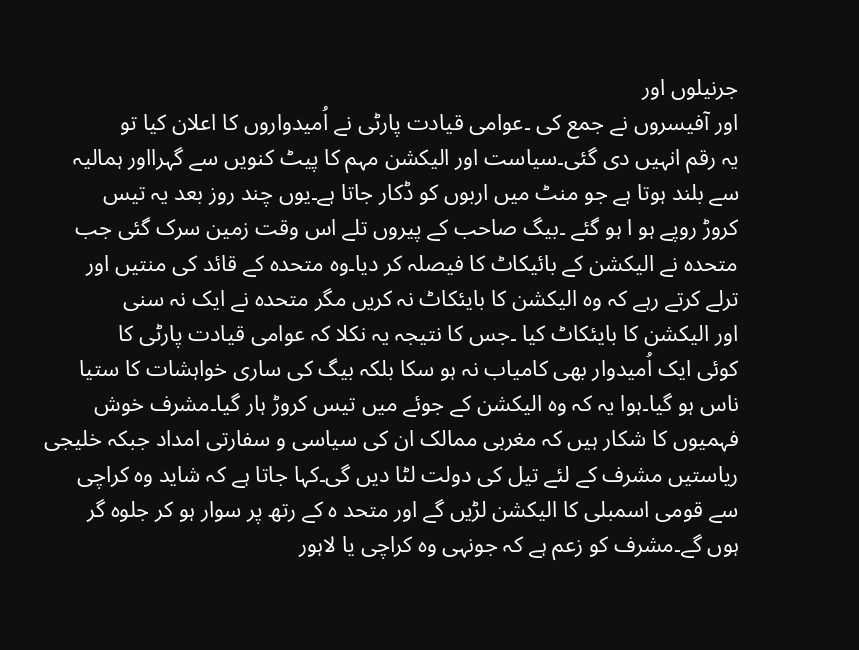جرنیلوں اور
اور آفیسروں نے جمع کی ۔عوامی قیادت پارٹی نے اُمیدواروں کا اعلان کیا تو
یہ رقم انہیں دی گئی۔سیاست اور الیکشن مہم کا پیٹ کنویں سے گہرااور ہمالیہ
سے بلند ہوتا ہے جو منٹ میں اربوں کو ڈکار جاتا ہے۔یوں چند روز بعد یہ تیس
کروڑ روپے ہو ا ہو گئے ۔بیگ صاحب کے پیروں تلے اس وقت زمین سرک گئی جب
متحدہ نے الیکشن کے بائیکاٹ کا فیصلہ کر دیا۔وہ متحدہ کے قائد کی منتیں اور
ترلے کرتے رہے کہ وہ الیکشن کا بایئکاٹ نہ کریں مگر متحدہ نے ایک نہ سنی
اور الیکشن کا بایئکاٹ کیا ۔جس کا نتیجہ یہ نکلا کہ عوامی قیادت پارٹی کا
کوئی ایک اُمیدوار بھی کامیاب نہ ہو سکا بلکہ بیگ کی ساری خواہشات کا ستیا
ناس ہو گیا۔ہوا یہ کہ وہ الیکشن کے جوئے میں تیس کروڑ ہار گیا۔مشرف خوش
فہمیوں کا شکار ہیں کہ مغربی ممالک ان کی سیاسی و سفارتی امداد جبکہ خلیجی
ریاستیں مشرف کے لئے تیل کی دولت لٹا دیں گی۔کہا جاتا ہے کہ شاید وہ کراچی
سے قومی اسمبلی کا الیکشن لڑیں گے اور متحد ہ کے رتھ پر سوار ہو کر جلوہ گر
ہوں گے۔مشرف کو زعم ہے کہ جونہی وہ کراچی یا لاہور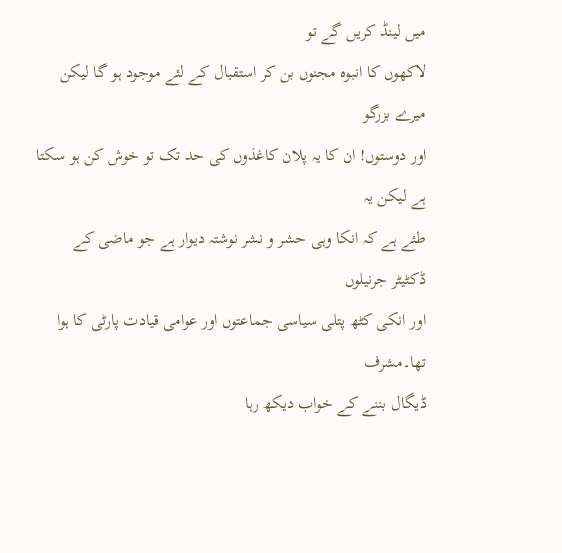میں لینڈ کریں گے تو
لاکھوں کا انبوہ مجنوں بن کر استقبال کے لئے موجود ہو گا لیکن میرے بزرگو
اور دوستوں! ان کا یہ پلان کاغذوں کی حد تک تو خوش کن ہو سکتا ہے لیکن یہ
طئے ہے کہ انکا وہی حشر و نشر نوشتہ دیوار ہے جو ماضی کے ڈکٹیٹر جرنیلوں
اور انکی کٹھ پتلی سیاسی جماعتوں اور عوامی قیادت پارٹی کا ہوا تھا۔مشرف
ڈیگال بننے کے خواب دیکھ رہا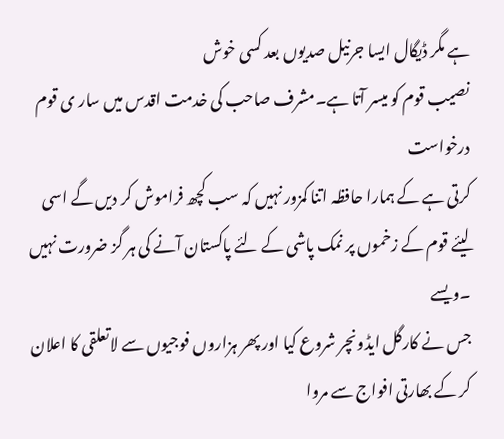ہے مگر ڈیگال ایسا جرنیل صدیوں بعد کسی خوش
نصیب قوم کو میسر آتا ہے۔مشرف صاحب کی خدمت اقدس میں سار ی قوم درخواست
کرتی ہے کے ہمارا حافظہ اتنا کمزور نہیں کہ سب کچھ فراموش کر دیں گے اسی
لیئے قوم کے زخموں پر نمک پاشی کے لئے پاکستان آنے کی ہر گز ضرورت نہیں ۔ویسے
جس نے کارگل ایڈونچر شروع کیا اور پھر ہزاروں فوجیوں سے لاتعلقی کا اعلان
کر کے بھارتی افواج سے مروا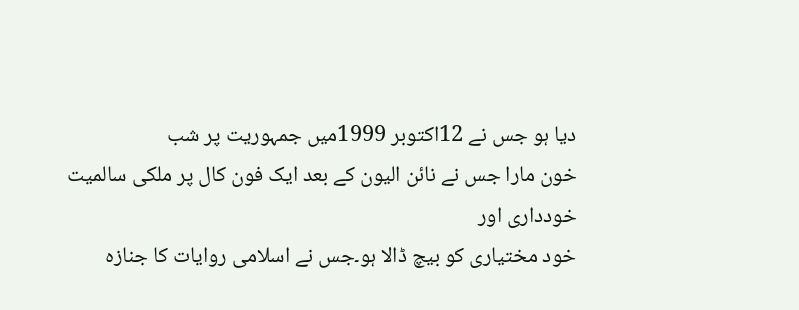دیا ہو جس نے 12اکتوبر 1999میں جمہوریت پر شب
خون مارا جس نے نائن الیون کے بعد ایک فون کال پر ملکی سالمیت خودداری اور
خود مختیاری کو بیچ ڈالا ہو۔جس نے اسلامی روایات کا جنازہ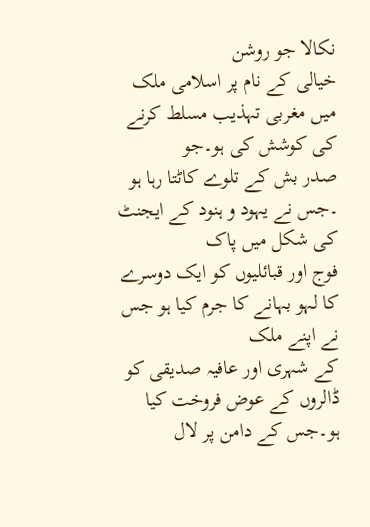نکالا جو روشن
خیالی کے نام پر اسلامی ملک میں مغربی تہذیب مسلط کرنے کی کوشش کی ہو۔جو
صدر بش کے تلوے کاٹتا رہا ہو ۔جس نے یہود و ہنود کے ایجنٹ کی شکل میں پاک
فوج اور قبائلیوں کو ایک دوسرے کا لہو بہانے کا جرم کیا ہو جس نے اپنے ملک
کے شہری اور عافیہ صدیقی کو ڈالروں کے عوض فروخت کیا ہو۔جس کے دامن پر لال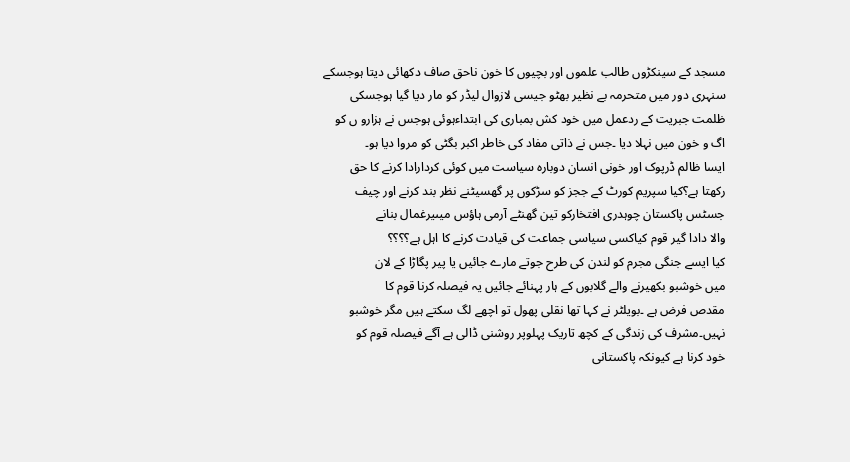مسجد کے سینکڑوں طالب علموں اور بچیوں کا خون ناحق صاف دکھائی دیتا ہوجسکے
سنہری دور میں متحرمہ بے نظیر بھٹو جیسی لازوال لیڈر کو مار دیا گیا ہوجسکی
ظلمت جبریت کے ردعمل میں خود کش بمباری کی ابتداءہوئی ہوجس نے ہزارو ں کو
اگ و خون میں نہلا دیا ۔جس نے ذاتی مفاد کی خاطر اکبر بگٹی کو مروا دیا ہو۔
ایسا ظالم ڈرپوک اور خونی انسان دوبارہ سیاست میں کوئی کردارادا کرنے کا حق
رکھتا ہے؟کیا سپریم کورٹ کے ججز کو سڑکوں پر گھسیٹنے نظر بند کرنے اور چیف
جسٹس پاکستان چوہدری افتخارکو تین گھنٹے آرمی ہاؤس میںیرغمال بنانے
والا دادا گیر قوم کیاکسی سیاسی جماعت کی قیادت کرنے کا اہل ہے؟؟؟؟
کیا ایسے جنگی مجرم کو لندن کی طرح جوتے مارے جائیں یا پیر پگاڑا کے لان
میں خوشبو بکھیرنے والے گلابوں کے ہار پہنائے جائیں یہ فیصلہ کرنا قوم کا
مقدص فرض ہے ۔بویلٹر نے کہا تھا نقلی پھول تو اچھے لگ سکتے ہیں مگر خوشبو
نہیں۔مشرف کی زندگی کے کچھ تاریک پہلوپر روشنی ڈالی ہے آگے فیصلہ قوم کو
خود کرنا ہے کیونکہ پاکستانی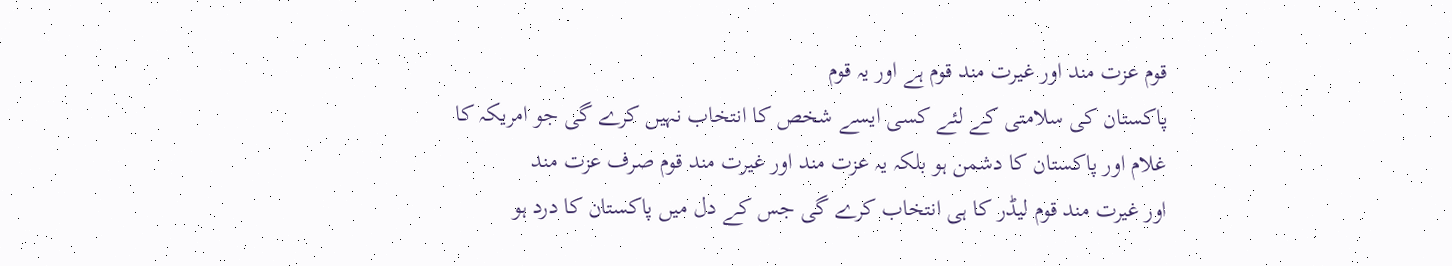قوم عزت مند اور غیرت مند قوم ہے اور یہ قوم
پاکستان کی سلامتی کے لئے کسی ایسے شخص کا انتخاب نہیں کرے گی جو امریکہ کا
غلام اور پاکستان کا دشمن ہو بلکہ یہ عزت مند اور غیرت مند قوم صرف عزت مند
اور غیرت مند قوم لیڈر کا ہی انتخاب کرے گی جس کے دل میں پاکستان کا درد ہو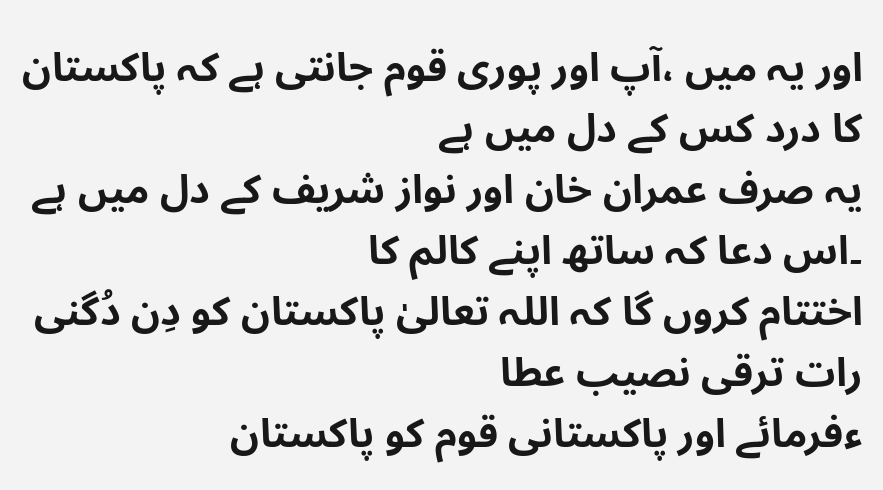اور یہ میں ،آپ اور پوری قوم جانتی ہے کہ پاکستان کا درد کس کے دل میں ہے
یہ صرف عمران خان اور نواز شریف کے دل میں ہے ۔اس دعا کہ ساتھ اپنے کالم کا
اختتام کروں گا کہ اللہ تعالیٰ پاکستان کو دِن دُگنی رات ترقی نصیب عطا
ءفرمائے اور پاکستانی قوم کو پاکستان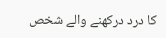کا درد درکھنے والے شخص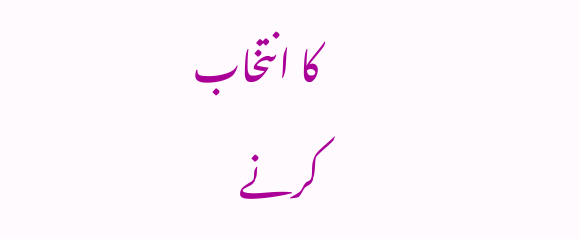کا انتخاب
کرنے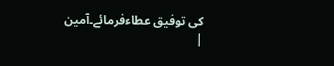کی توفیق عطاءفرمائے۔آمین |